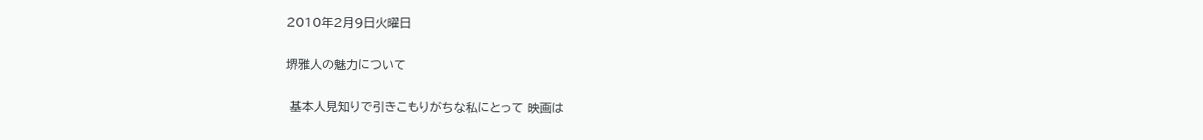2010年2月9日火曜日

堺雅人の魅力について

 基本人見知りで引きこもりがちな私にとって 映画は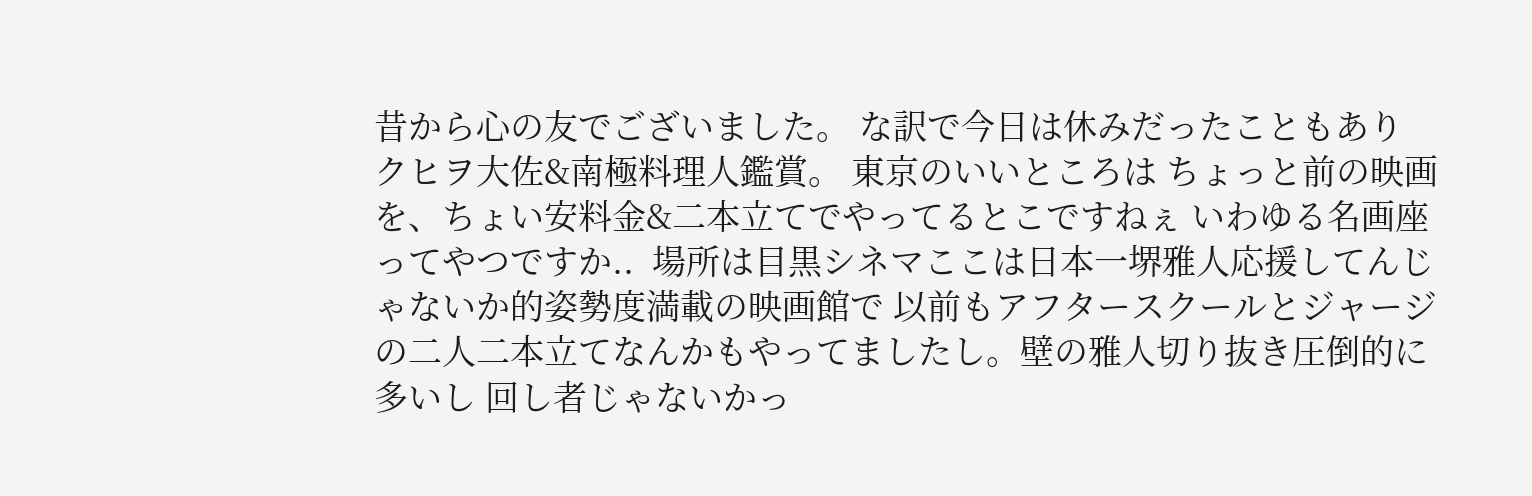昔から心の友でございました。 な訳で今日は休みだったこともあり クヒヲ大佐&南極料理人鑑賞。 東京のいいところは ちょっと前の映画を、ちょい安料金&二本立てでやってるとこですねぇ いわゆる名画座ってやつですか..  場所は目黒シネマここは日本一堺雅人応援してんじゃないか的姿勢度満載の映画館で 以前もアフタースクールとジャージの二人二本立てなんかもやってましたし。壁の雅人切り抜き圧倒的に多いし 回し者じゃないかっ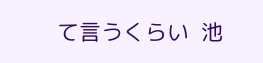て言うくらい  池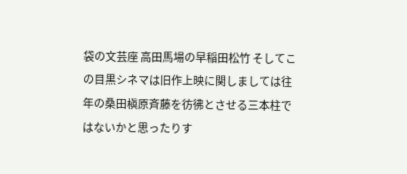袋の文芸座 高田馬場の早稲田松竹 そしてこの目黒シネマは旧作上映に関しましては往年の桑田槇原斉藤を彷彿とさせる三本柱ではないかと思ったりす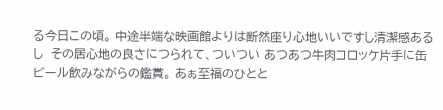る今日この頃。 中途半端な映画館よりは断然座り心地いいですし清潔感あるし  その居心地の良さにつられて、ついつい あつあつ牛肉コロッケ片手に缶ビール飲みながらの鑑賞。 あぁ至福のひとと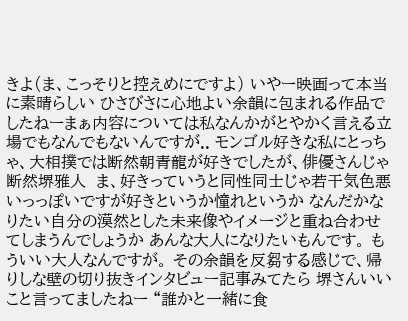きよ(ま、こっそりと控えめにですよ) いやー映画って本当に素晴らしい ひさびさに心地よい余韻に包まれる作品でしたねーまぁ内容については私なんかがとやかく言える立場でもなんでもないんですが.. モンゴル好きな私にとっちゃ、大相撲では断然朝青龍が好きでしたが、俳優さんじゃ断然堺雅人  ま、好きっていうと同性同士じゃ若干気色悪いっっぽいですが好きというか憧れというか なんだかなりたい自分の漠然とした未来像やイメージと重ね合わせてしまうんでしょうか あんな大人になりたいもんです。 もういい大人なんですが。 その余韻を反芻する感じで、帰りしな壁の切り抜きインタビュー記事みてたら 堺さんいいこと言ってましたねー “誰かと一緒に食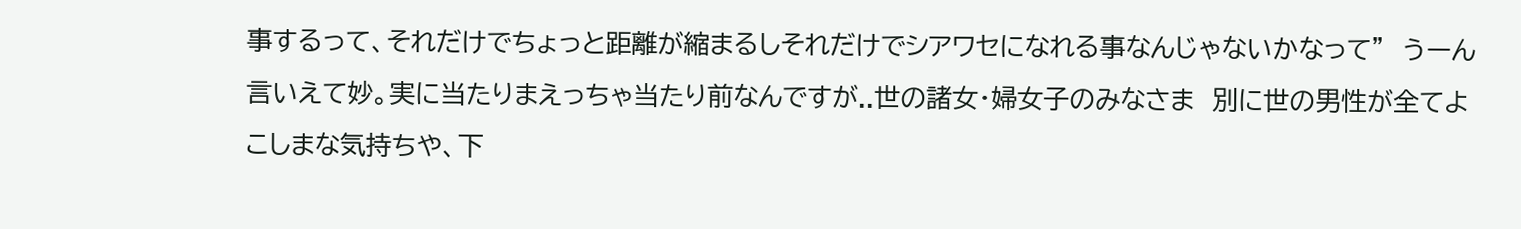事するって、それだけでちょっと距離が縮まるしそれだけでシアワセになれる事なんじゃないかなって”  うーん言いえて妙。実に当たりまえっちゃ当たり前なんですが..世の諸女・婦女子のみなさま  別に世の男性が全てよこしまな気持ちや、下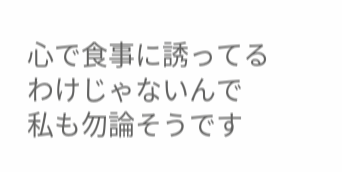心で食事に誘ってるわけじゃないんで  私も勿論そうです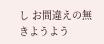し お間違えの無きようよう